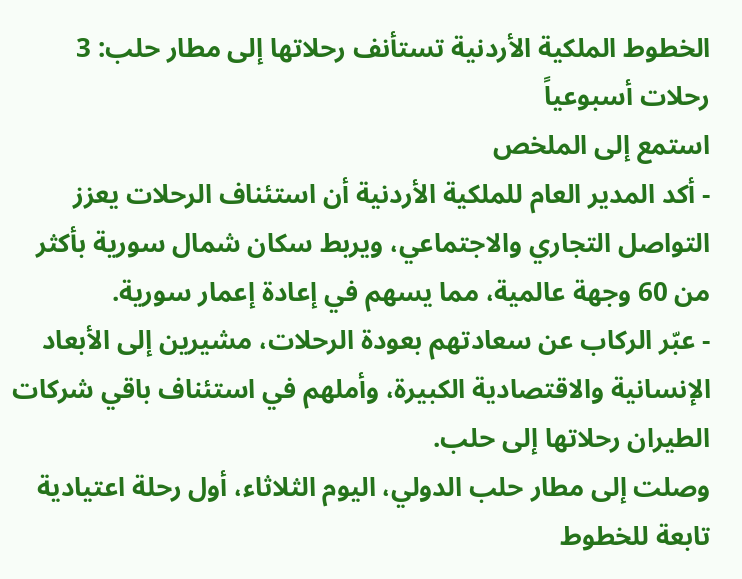الخطوط الملكية الأردنية تستأنف رحلاتها إلى مطار حلب: 3 رحلات أسبوعياً
استمع إلى الملخص
- أكد المدير العام للملكية الأردنية أن استئناف الرحلات يعزز التواصل التجاري والاجتماعي، ويربط سكان شمال سورية بأكثر من 60 وجهة عالمية، مما يسهم في إعادة إعمار سورية.
- عبّر الركاب عن سعادتهم بعودة الرحلات، مشيرين إلى الأبعاد الإنسانية والاقتصادية الكبيرة، وأملهم في استئناف باقي شركات الطيران رحلاتها إلى حلب.
وصلت إلى مطار حلب الدولي، اليوم الثلاثاء، أول رحلة اعتيادية تابعة للخطوط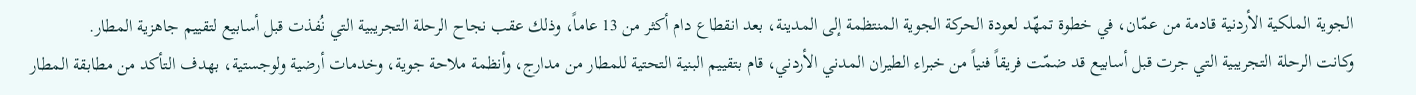الجوية الملكية الأردنية قادمة من عمّان، في خطوة تمهّد لعودة الحركة الجوية المنتظمة إلى المدينة، بعد انقطاع دام أكثر من 13 عاماً، وذلك عقب نجاح الرحلة التجريبية التي نُفذت قبل أسابيع لتقييم جاهزية المطار.
وكانت الرحلة التجريبية التي جرت قبل أسابيع قد ضمّت فريقاً فنياً من خبراء الطيران المدني الأردني، قام بتقييم البنية التحتية للمطار من مدارج، وأنظمة ملاحة جوية، وخدمات أرضية ولوجستية، بهدف التأكد من مطابقة المطار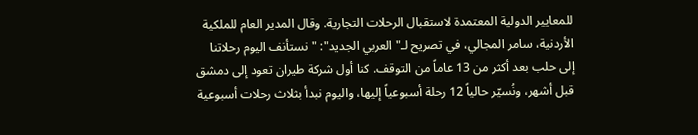للمعايير الدولية المعتمدة لاستقبال الرحلات التجارية. وقال المدير العام للملكية الأردنية، سامر المجالي، في تصريح لـ"العربي الجديد": "نستأنف اليوم رحلاتنا إلى حلب بعد أكثر من 13 عاماً من التوقف. كنا أول شركة طيران تعود إلى دمشق قبل أشهر، ونُسيّر حالياً 12 رحلة أسبوعياً إليها، واليوم نبدأ بثلاث رحلات أسبوعية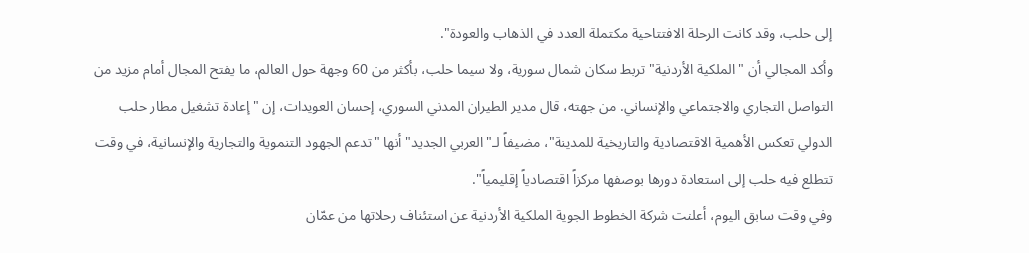إلى حلب، وقد كانت الرحلة الافتتاحية مكتملة العدد في الذهاب والعودة".
وأكد المجالي أن "الملكية الأردنية" تربط سكان شمال سورية، ولا سيما حلب، بأكثر من 60 وجهة حول العالم، ما يفتح المجال أمام مزيد من التواصل التجاري والاجتماعي والإنساني. من جهته، قال مدير الطيران المدني السوري، إحسان العويدات، إن "إعادة تشغيل مطار حلب الدولي تعكس الأهمية الاقتصادية والتاريخية للمدينة"، مضيفاً لـ"العربي الجديد" أنها "تدعم الجهود التنموية والتجارية والإنسانية، في وقت تتطلع فيه حلب إلى استعادة دورها بوصفها مركزاً اقتصادياً إقليمياً".
وفي وقت سابق اليوم، أعلنت شركة الخطوط الجوية الملكية الأردنية عن استئناف رحلاتها من عمّان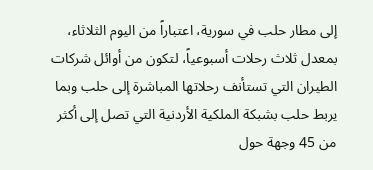إلى مطار حلب في سورية، اعتباراً من اليوم الثلاثاء، بمعدل ثلاث رحلات أسبوعياً، لتكون من أوائل شركات الطيران التي تستأنف رحلاتها المباشرة إلى حلب وبما يربط حلب بشبكة الملكية الأردنية التي تصل إلى أكثر من 45 وجهة حول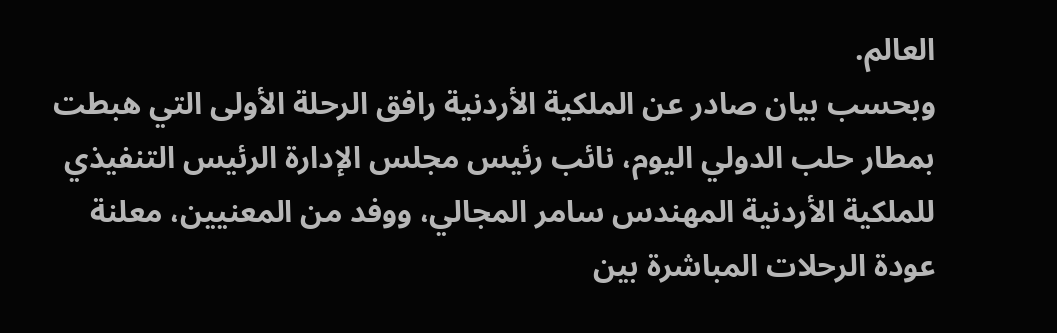العالم.
وبحسب بيان صادر عن الملكية الأردنية رافق الرحلة الأولى التي هبطت بمطار حلب الدولي اليوم، نائب رئيس مجلس الإدارة الرئيس التنفيذي للملكية الأردنية المهندس سامر المجالي، ووفد من المعنيين، معلنة عودة الرحلات المباشرة بين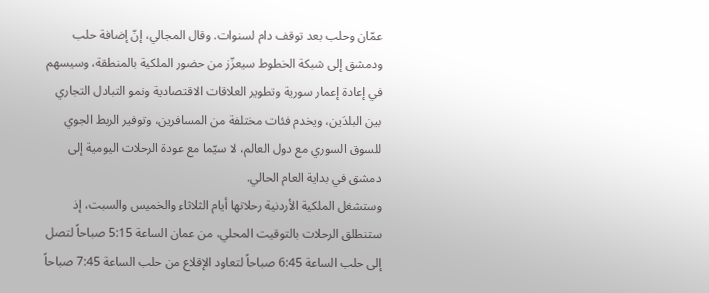عمّان وحلب بعد توقف دام لسنوات. وقال المجالي، إنّ إضافة حلب ودمشق إلى شبكة الخطوط سيعزّز من حضور الملكية بالمنطقة، وسيسهم في إعادة إعمار سورية وتطوير العلاقات الاقتصادية ونمو التبادل التجاري بين البلدَين، ويخدم فئات مختلفة من المسافرين، وتوفير الربط الجوي للسوق السوري مع دول العالم، لا سيّما مع عودة الرحلات اليومية إلى دمشق في بداية العام الحالي.
وستشغل الملكية الأردنية رحلاتها أيام الثلاثاء والخميس والسبت، إذ ستنطلق الرحلات بالتوقيت المحلي، من عمان الساعة 5:15 صباحاً لتصل إلى حلب الساعة 6:45 صباحاً لتعاود الإقلاع من حلب الساعة 7:45 صباحاً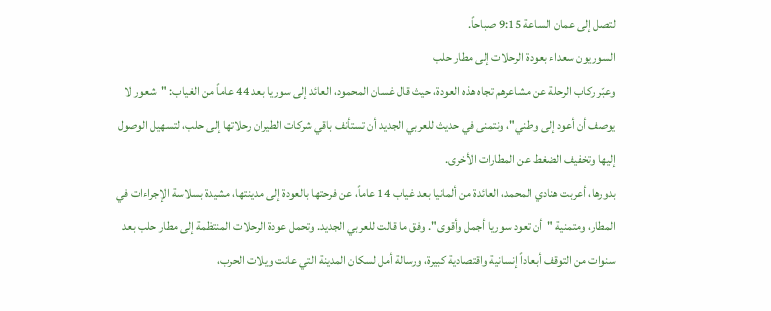لتصل إلى عمان الساعة 9:15 صباحاً.
السوريون سعداء بعودة الرحلات إلى مطار حلب
وعبّر ركاب الرحلة عن مشاعرهم تجاه هذه العودة، حيث قال غسان المحمود، العائد إلى سوريا بعد 44 عاماً من الغياب: "شعور لا يوصف أن أعود إلى وطني"، ونتمنى في حديث للعربي الجديد أن تستأنف باقي شركات الطيران رحلاتها إلى حلب، لتسهيل الوصول إليها وتخفيف الضغط عن المطارات الأخرى.
بدورها، أعربت هنادي المحمد، العائدة من ألمانيا بعد غياب 14 عاماً، عن فرحتها بالعودة إلى مدينتها، مشيدة بسلاسة الإجراءات في المطار، ومتمنية "أن تعود سوريا أجمل وأقوى". وفق ما قالت للعربي الجديد. وتحمل عودة الرحلات المنتظمة إلى مطار حلب بعد سنوات من التوقف أبعاداً إنسانية واقتصادية كبيرة، ورسالة أمل لسكان المدينة التي عانت ويلات الحرب،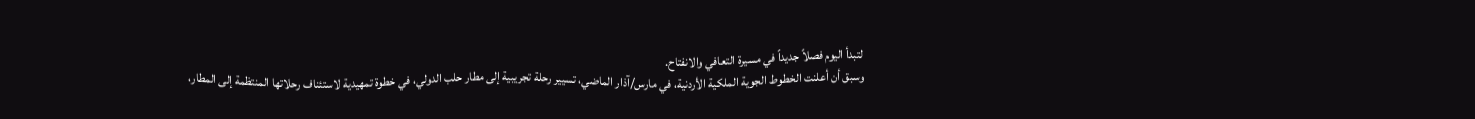لتبدأ اليوم فصلاً جديداً في مسيرة التعافي والانفتاح.
وسبق أن أعلنت الخطوط الجوية الملكية الأردنية، في مارس/آذار الماضي، تسيير رحلة تجريبية إلى مطار حلب الدولي، في خطوة تمهيدية لاستئناف رحلاتها المنتظمة إلى المطار،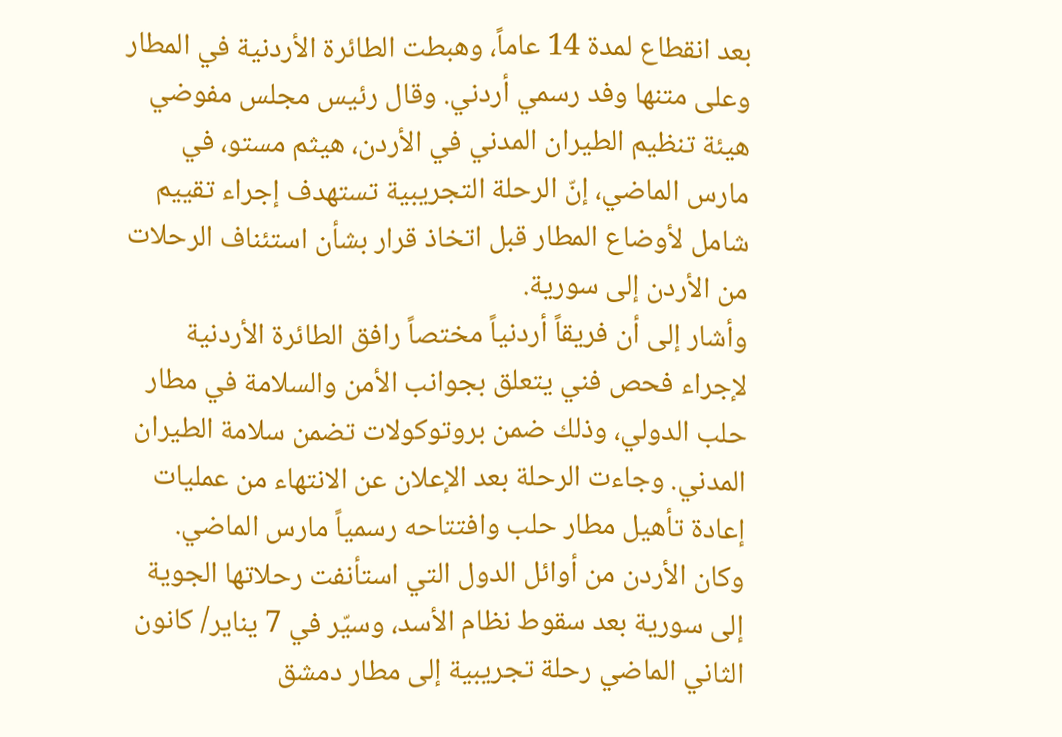بعد انقطاع لمدة 14 عاماً، وهبطت الطائرة الأردنية في المطار وعلى متنها وفد رسمي أردني. وقال رئيس مجلس مفوضي هيئة تنظيم الطيران المدني في الأردن، هيثم مستو، في مارس الماضي، إنّ الرحلة التجريبية تستهدف إجراء تقييم شامل لأوضاع المطار قبل اتخاذ قرار بشأن استئناف الرحلات من الأردن إلى سورية.
وأشار إلى أن فريقاً أردنياً مختصاً رافق الطائرة الأردنية لإجراء فحص فني يتعلق بجوانب الأمن والسلامة في مطار حلب الدولي، وذلك ضمن بروتوكولات تضمن سلامة الطيران المدني. وجاءت الرحلة بعد الإعلان عن الانتهاء من عمليات إعادة تأهيل مطار حلب وافتتاحه رسمياً مارس الماضي. وكان الأردن من أوائل الدول التي استأنفت رحلاتها الجوية إلى سورية بعد سقوط نظام الأسد، وسيّر في 7 يناير/ كانون الثاني الماضي رحلة تجريبية إلى مطار دمشق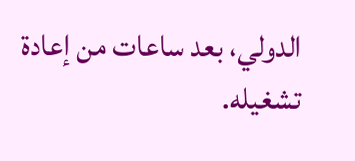الدولي، بعد ساعات من إعادة تشغيله.